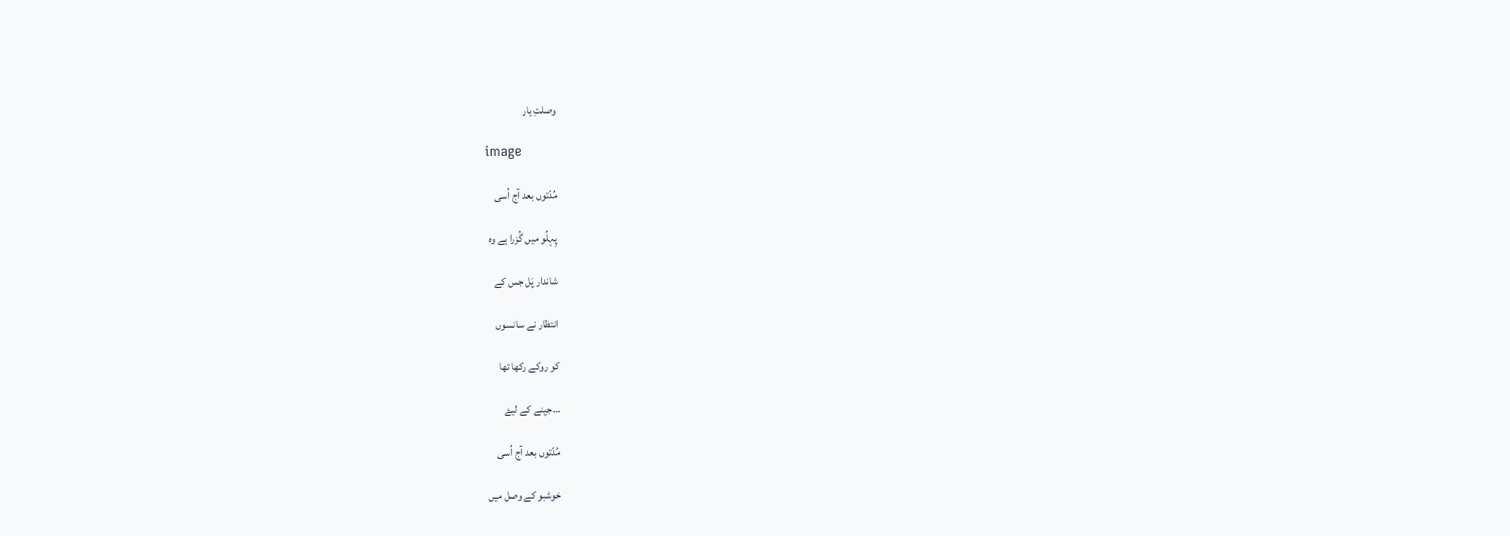وصلتِ یار

image

مُدّتوں بعد آج اُسی

پِہلُو میں گُزرا ہے وہ

شاندار پَل جس کے

انتظار نے سانسوں

کو روکے رکھا تھا

…جیِنے کے لیۓ

مُدّتوں بعد آج اُسی

خوشبو کے وصل میں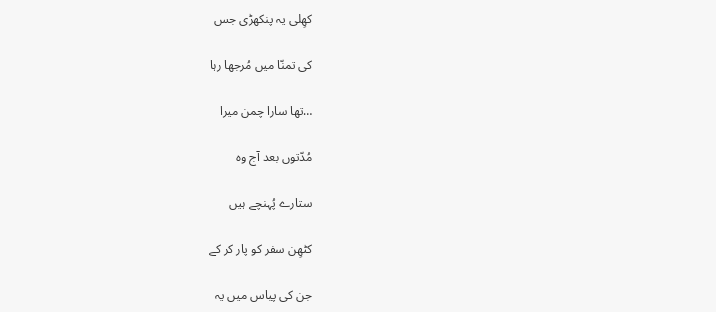کھِلی یہ پنکھڑی جس

کی تمنّا میں مُرجھا رہا

…تھا سارا چمن میرا

مُدّتوں بعد آج وہ

ستارے پُہنچے ہیں

کٹھِن سفر کو پار کر کے

جن کی پیاس میں یہ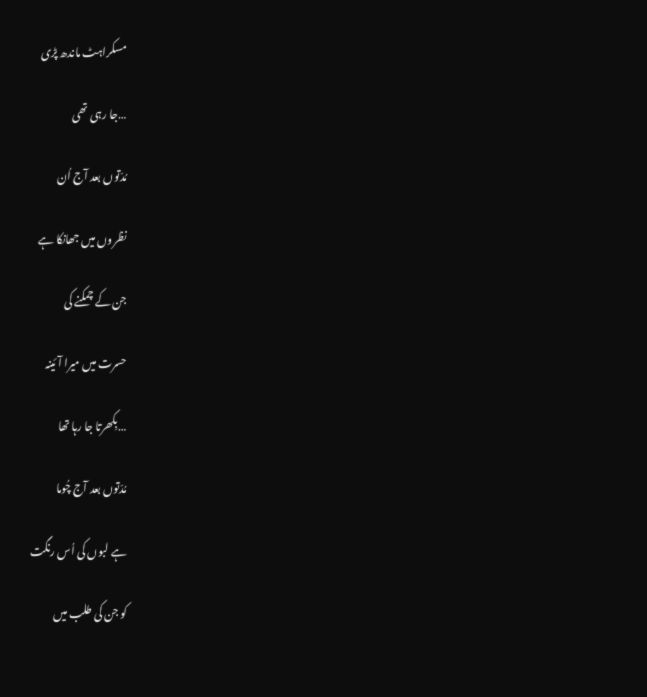مسکراہٹ ماندھ پڑی

…جا رہی تھی

مُدّتوں بعد آج اُن

نظروں میں جھانکا ہے

جن کے چمکنے کی

حسرت میں میرا آئینہ

…بِکھرتا جا رہا تھا

مُدّتوں بعد آج چُوما

ہے لبوں کی اُس رنگت

کو جن کی طلب میں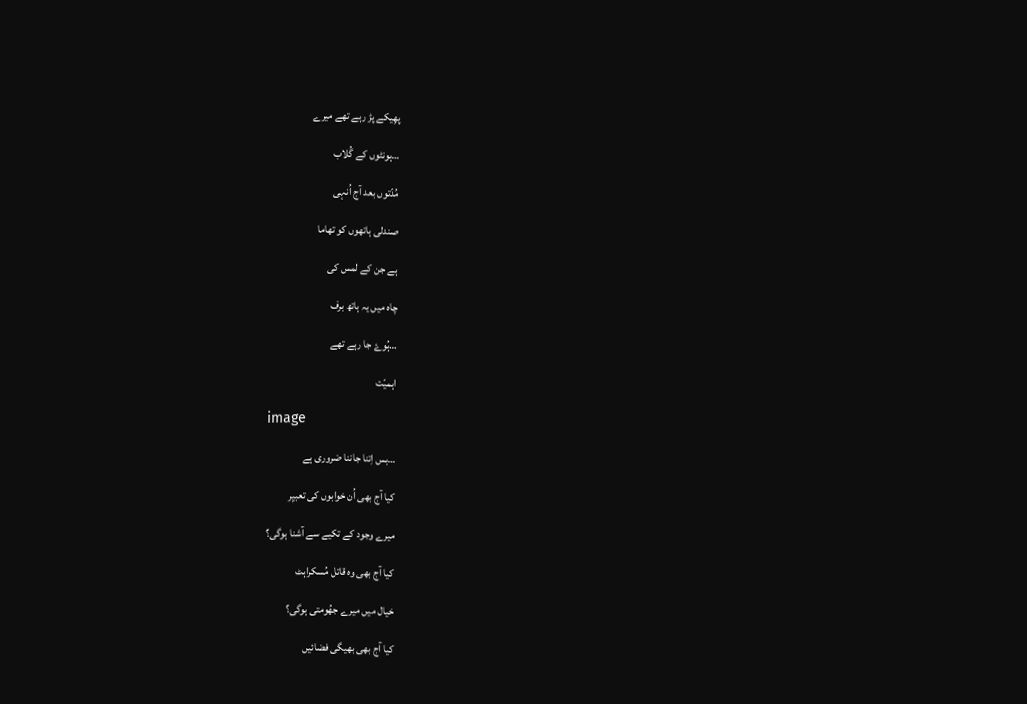پھِیکے پڑ رہے تھے میرے

…ہونٹوں کے گُلاب

مُدّتوں بعد آج اُنہی

صندلی ہاتھوں کو تھاما

ہے جن کے لمس کی

چاہ میں یہ ہاتھ برف

…ہُوۓ جا رہے تھے

اہمیّت

image

…بس اِتنا جاننا ضروری ہے

کیا آج بھی اُن خوابوں کی تعبیِر

میرے وجود کے تکیے سے آشنا ہوگی؟

کیا آج بھی وہ قاتل مُسکراہٹ

خیال میں میرے جھُومتی ہوگی؟

کیا آج بھی بھیگی فضائیں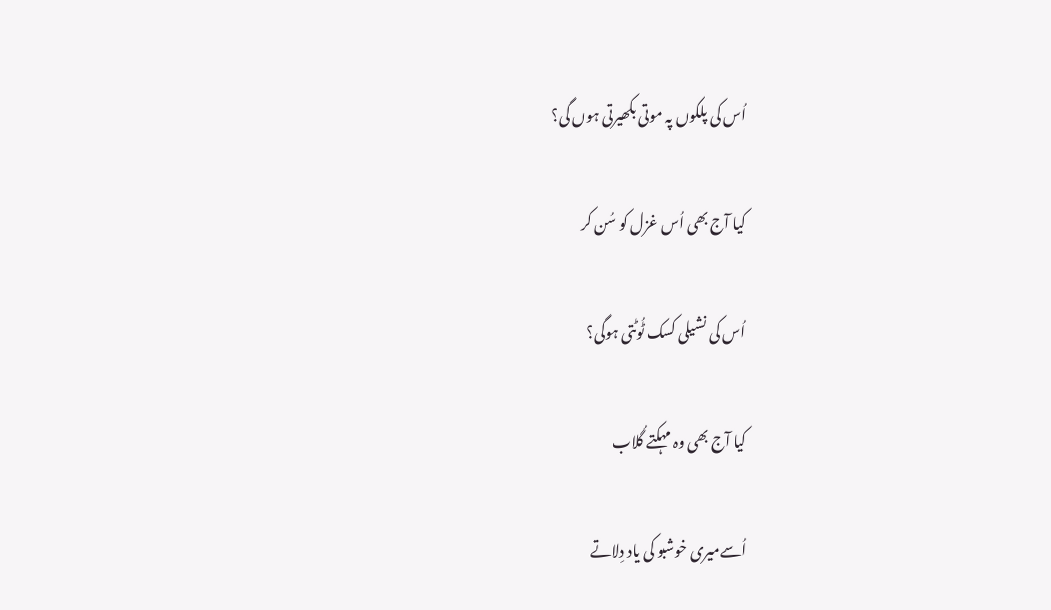اُس کی پلکوں پہ موتی بکھیرتی ہوں گی؟

کیا آج بھی اُس غزل کو سُن کر

اُس کی نشیلی کسک ٹُوٹتی ہوگی؟

کیا آج بھی وہ مہکتے گُلاب

اُسےمیری خوشبو کی یاد دِلاتے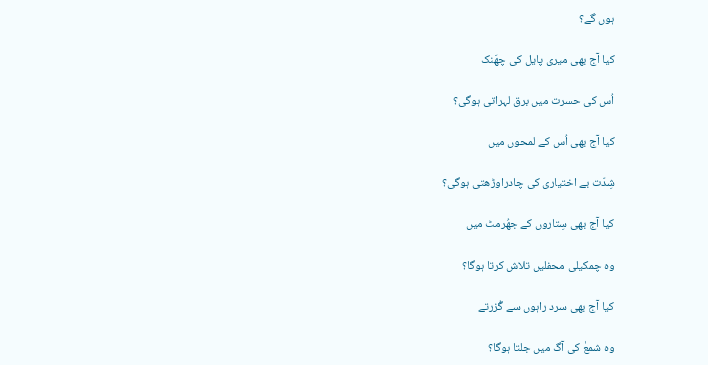ہوں گے؟

کیا آج بھی میری پایل کی چھَنک

اُس کی حسرت میں برق لہراتی ہوگی؟

کیا آج بھی اُس کے لمحوں میں

شِدّت بے اختیاری کی چادراوڑھتی ہوگی؟

کیا آج بھی سِتاروں کے جھُرمٹ میں

وہ چمکیلی محفلیں تلاش کرتا ہوگا؟

کیا آج بھی سرد راہوں سے گُزرتے

وہ شمعٰ کی آگ میں جلتا ہوگا؟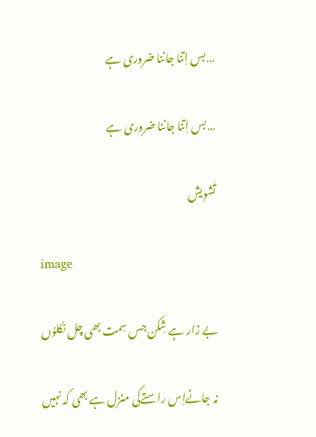…بس اِتنا جاننا ضروری ہے

…بس اِتنا جاننا ضروری ہے

تَشوِیش

image

بے زار ہے شِکن جس سِمت بھی چل نکلوُں

نہ جانےاِس راستےکی منزل ہے بھی کہ نہیں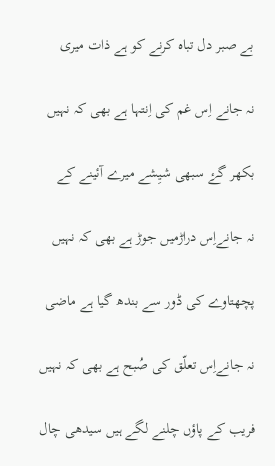بے صبر دل تباہ کرنے کو ہے ذات میری

نہ جانے اِس غم کی اِنتہا ہے بھی کہ نہیں

بکھر گۓ سبھی شیِشے میرے آئینے کے

نہ جانےاِس دراڑمیں جوڑ ہے بھی کہ نہیں

پچھتاوے کی ڈور سے بندھ گیا ہے ماضی

نہ جانےاِس تعلّق کی صُبح ہے بھی کہ نہیں

فریب کے پاؤں چلنے لگے ہیں سیدھی چال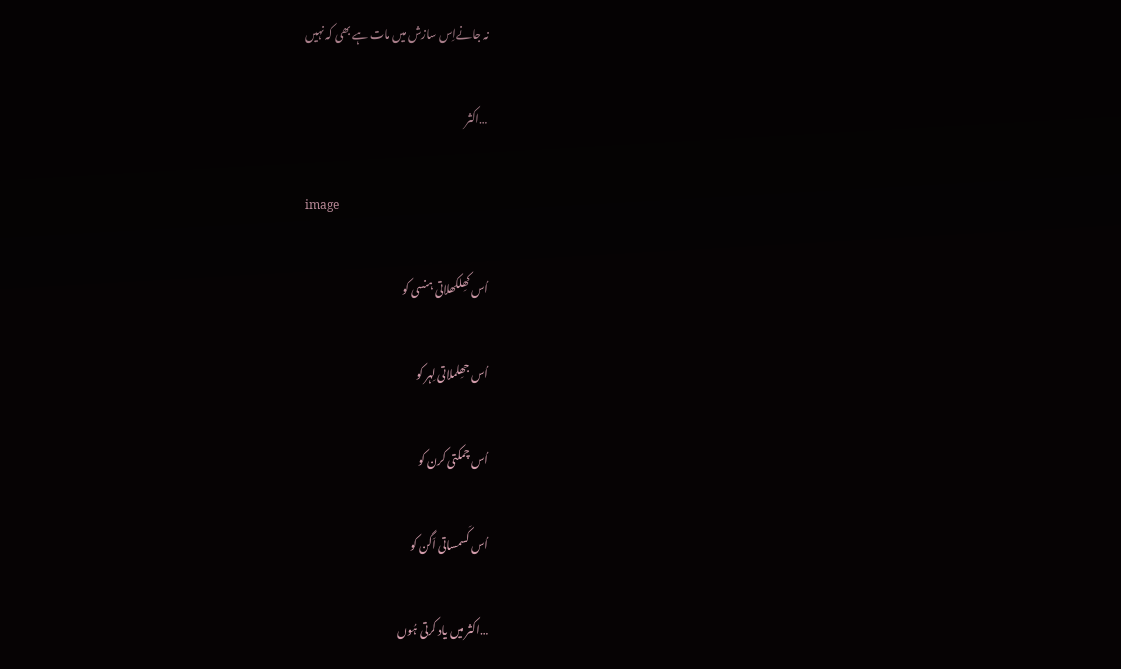نہ جانےاِس سازش میں مات ہے بھی کہ نہیں

…اکثر

image

اُس کھِلکھلاتی ہنسی کو

اُس جھِلملاتی لِہر کو

اُس چمکتی کرن کو

اُس کَسمساتی اَگن کو

…اکثر میں یاد کرتی ہُوں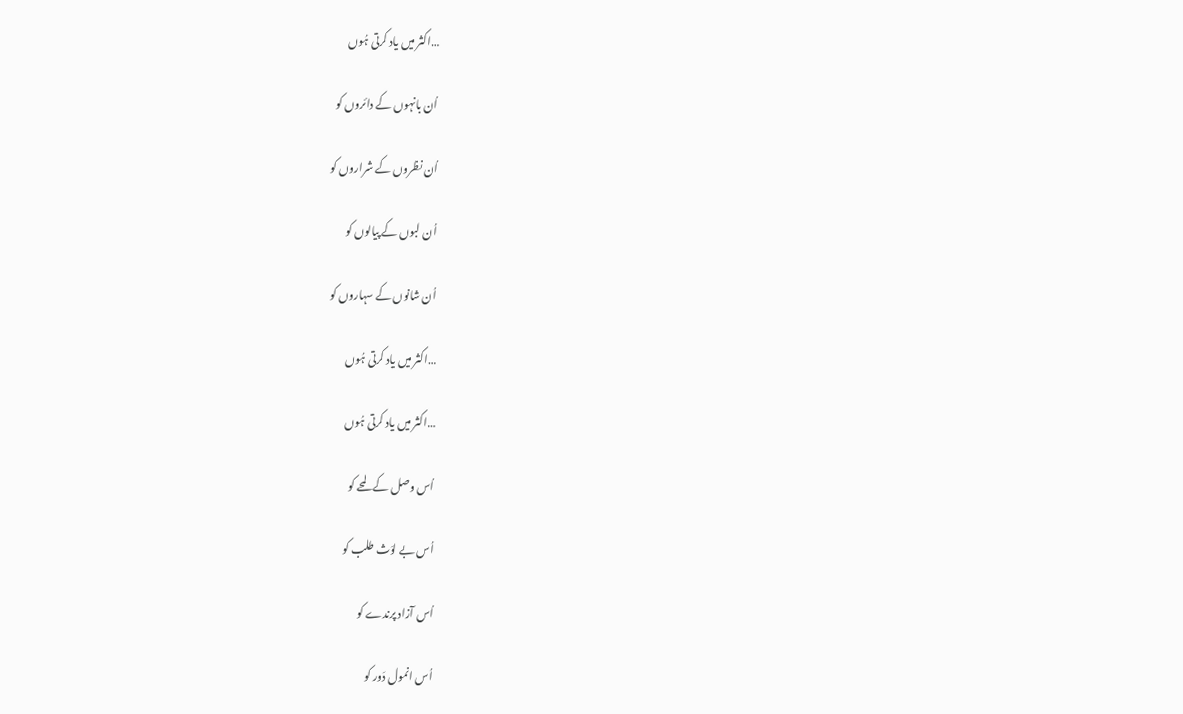…اکثر میں یاد کرتی ہُوں

اُن بانہوں کے دائروں کو

اُن نظروں کے شراروں کو

اُن لبوں کے پیالوں کو

اُن شانوں کے سہاروں کو

…اکثر میں یاد کرتی ہُوں

…اکثر میں یاد کرتی ہُوں

اُس وصل کے لمحے کو

اُس بے لوَث طلب کو

اُس آزاد پرندے کو

اُس انمول دَور کو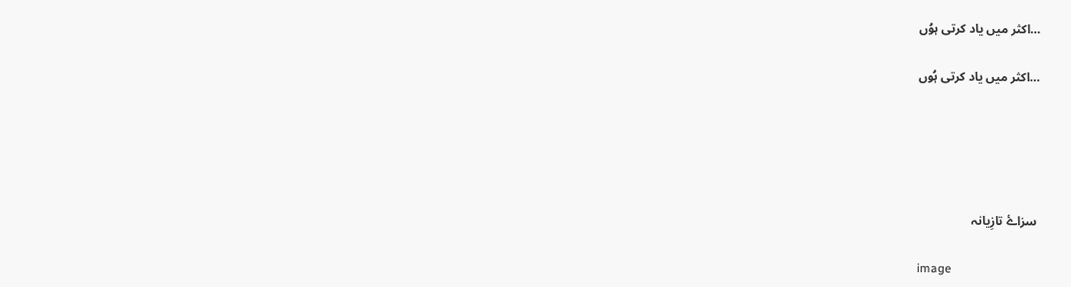…اکثر میں یاد کرتی ہوُں

…اکثر میں یاد کرتی ہُوں





سزاۓ تازِیانہ

image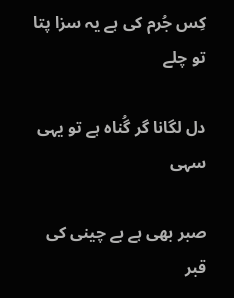کِس جُرم کی ہے یہ سزا پتا تو چلے

دل لگانا گر گُناہ ہے تو یہی سہی

صبر بھی ہے بے چینی کی قبر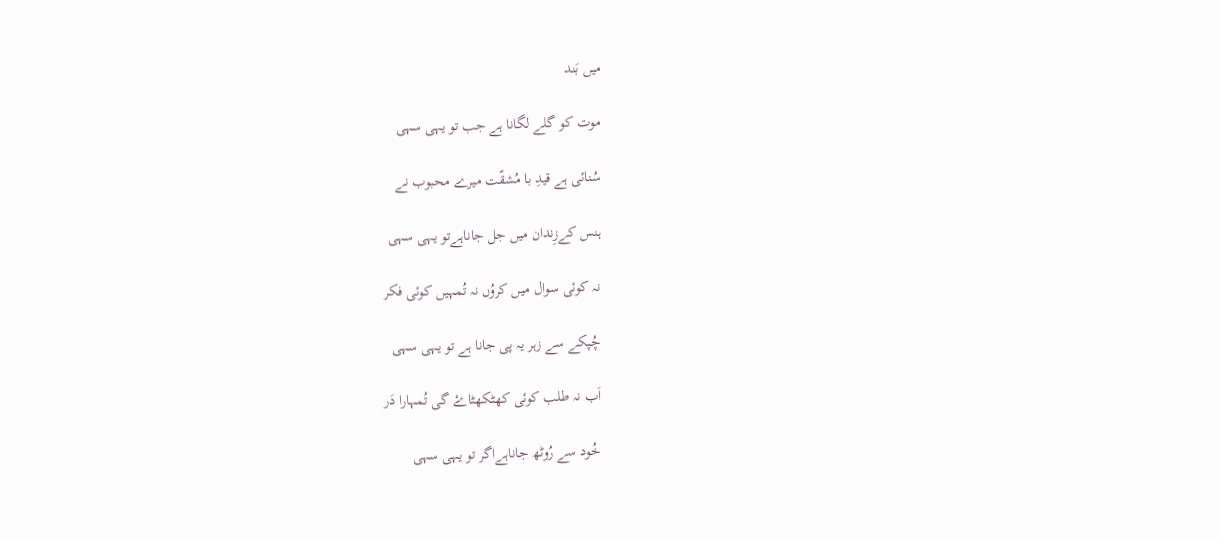میں بَند

موت کو گلے لگانا ہے جب تو یہی سہی

سُنائی ہے قیدِ با مُشقّت میرے محبوب نے

ہنس کےزِندان میں جل جاناہےتو یہی سہی

نہ کوئی سوال میں کروُں نہ تُمہیں کوئی فکر

چُپکے سے زہر یہ پی جانا ہے تو یہی سہی

اَب نہ طلب کوئی کھٹکھٹاۓ گی تُمہارا دَر

خُود سے رُوٹھ جاناہےاگر تو یہی سہی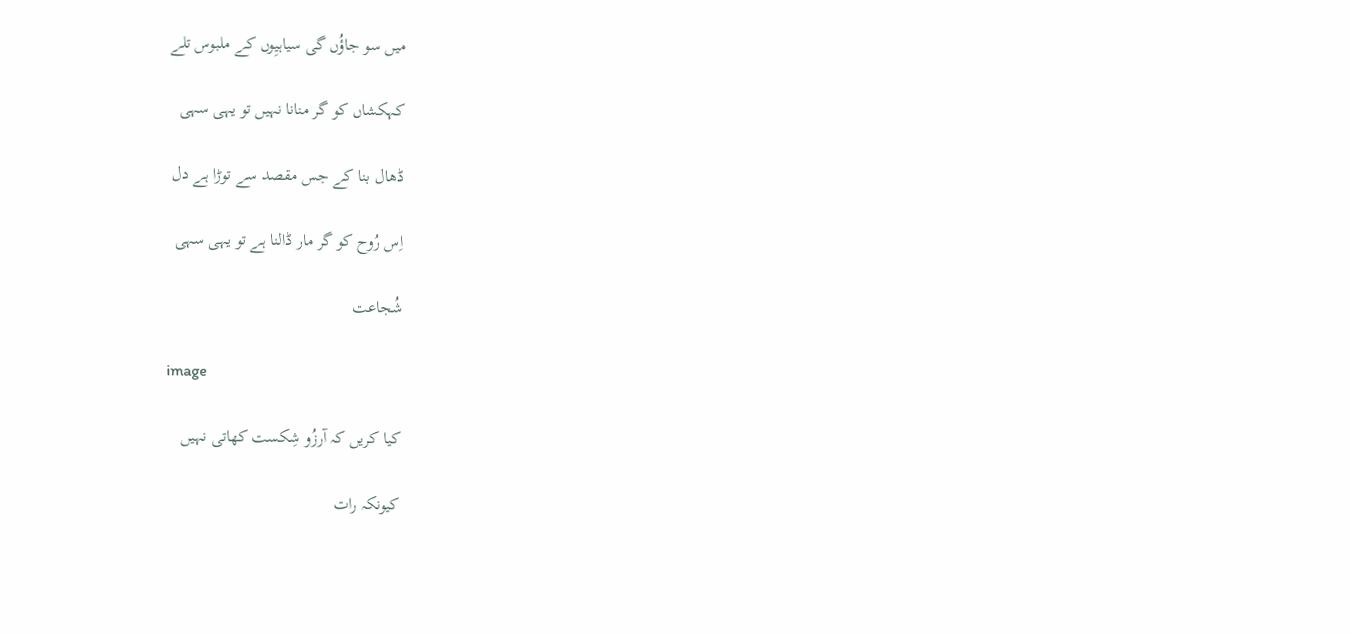میں سو جاؤُں گی سیاہیِوں کے ملبوس تلے

کہکشاں کو گر منانا نہیں تو یہی سہی

ڈھال بنا کے جس مقصد سے توڑا ہے دل

اِس رُوح کو گر مار ڈالنا ہے تو یہی سہی

شُجاعت

image

کیا کریں کہ آرزُو شِکست کھاتی نہیں

کیونکہ رات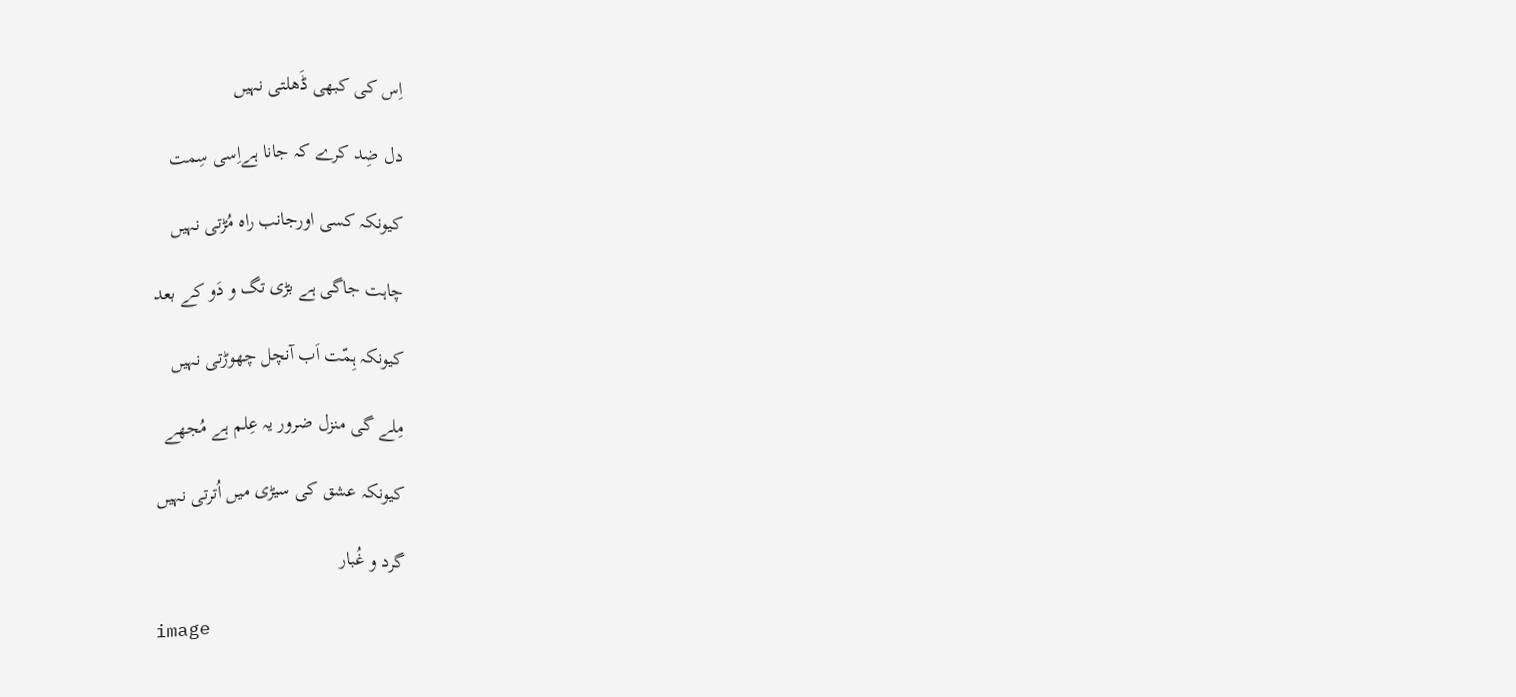اِس کی کبھی ڈَھلتی نہیں

دل ضِد کرے کہ جانا ہےاِسی سِمت

کیونکہ کسی اورجانب راہ مُڑتی نہیں

چاہت جاگی ہے بڑی تگ و دَو کے بعد

کیونکہ ہِمّت اَب آنچل چھوڑتی نہیں

مِلے گی منزل ضرور یہ عِلم ہے مُجھے

کیونکہ عشق کی سیڑی میں اُترتی نہیں

گرد و غُبار

image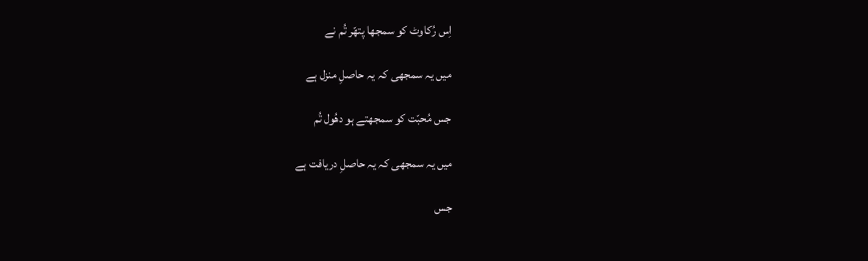اِس رُکاوٹ کو سمجھا پتھّر تُم نے

میں یہ سمجھی کہ یہ حاصلِ منزل ہے

جس مُحبّت کو سمجھتے ہو دھُول تُم

میں یہ سمجھی کہ یہ حاصلِ دریافت ہے

جس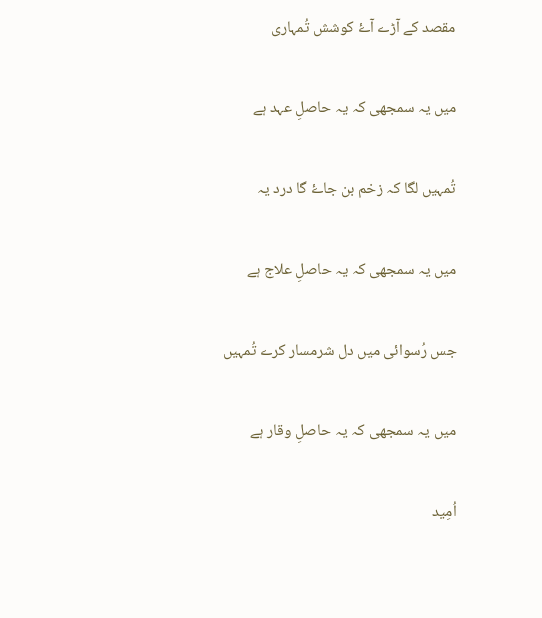مقصد کے آڑے آۓ کوشش تُمہاری

میں یہ سمجھی کہ یہ حاصلِ عہد ہے

تُمہیں لگا کہ زخم بن جاۓ گا درد یہ

میں یہ سمجھی کہ یہ حاصلِ علاج ہے

جس رُسوائی میں دل شرمسار کرے تُمہیں

میں یہ سمجھی کہ یہ حاصلِ وقار ہے

اُمِید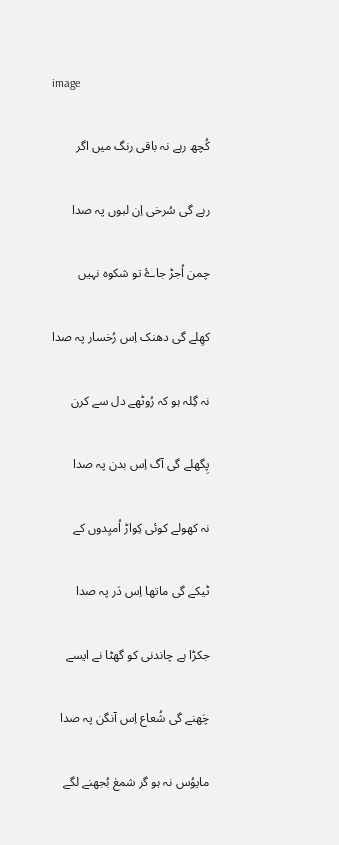image

کُچھ رہے نہ باقی رنگ میں اگر

رہے گی سُرخی اِن لبوں پہ صدا

چمن اُجڑ جاۓ تو شکوہ نہیں

کھِلے گی دھنک اِس رُخسار پہ صدا

نہ گِلہ ہو کہ رُوٹھے دل سے کرن

پِگھلے گی آگ اِس بدن پہ صدا

نہ کھولے کوئی کِواڑ اُمیِدوں کے

ٹیکے گی ماتھا اِس دَر پہ صدا

جکڑا ہے چاندنی کو گھٹا نے ایسے

چَھنے گی شُعاع اِس آنگن پہ صدا

مایوُس نہ ہو گر شمعٰ بُجھنے لگے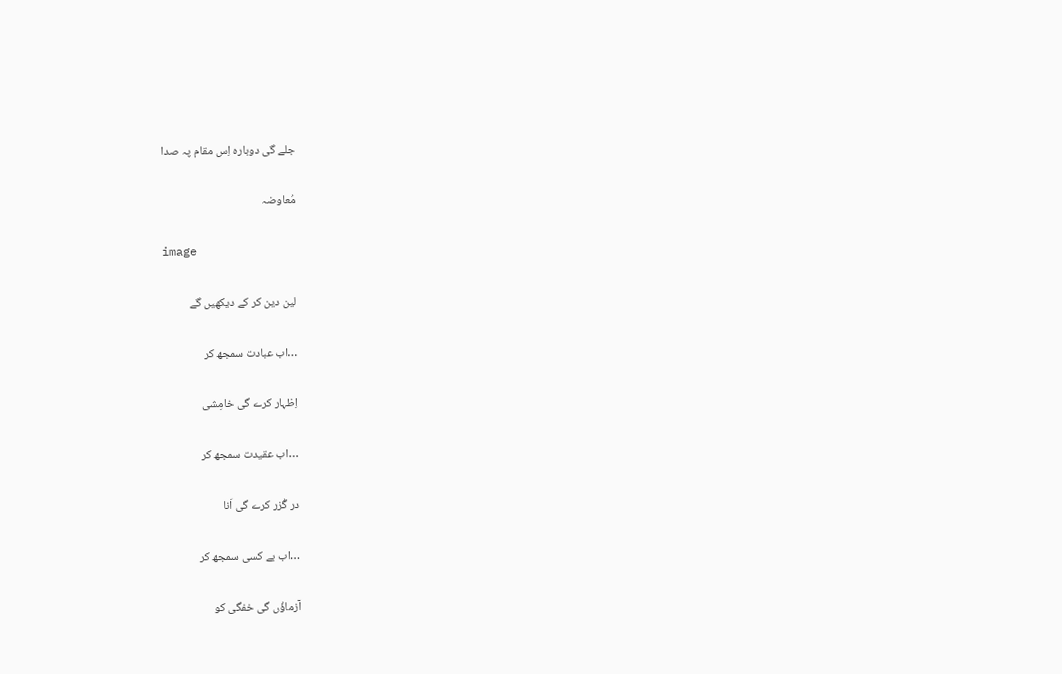جلے گی دوبارہ اِس مقام پہ صدا

مُعاوضہ

image

لین دین کر کے دیکھیں گے

…اب عبادت سمجھ کر

اِظہار کرے گی خامِشی

…اب عقیدت سمجھ کر

در گُزر کرے گی اَنا

…اب بے کسی سمجھ کر

آزماؤُں گی خفگی کو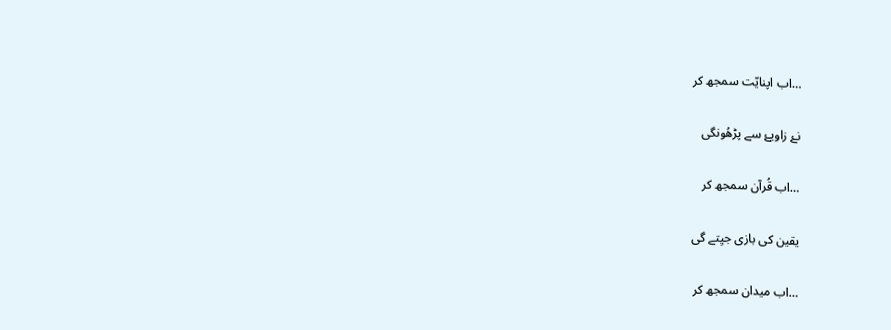…اب اپنایّت سمجھ کر

نۓ زاویۓ سے پڑھُونگی

…اب قُرآن سمجھ کر

یقین کی بازی جیِتے گی

…اب میدان سمجھ کر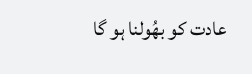عادت کو بھُولنا ہو گا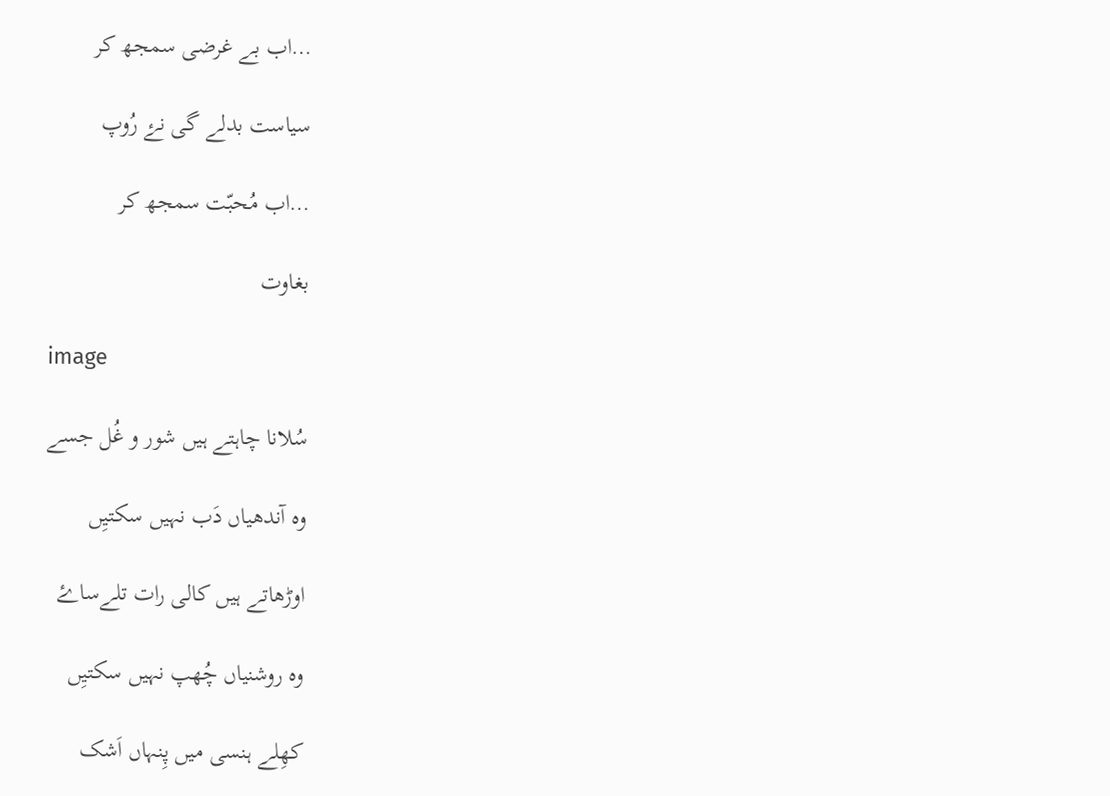…اب بے غرضی سمجھ کر

سیاست بدلے گی نۓ رُوپ

…اب مُحبّت سمجھ کر

بغاوت

image

سُلانا چاہتے ہیں شور و غُل جسے

وہ آندھیاں دَب نہیں سکتیِں

اوڑھاتے ہیں کالی رات تلےساۓ

وہ روشنیاں چُھپ نہیں سکتیِں

کھِلے ہنسی میں پِنہاں اَشک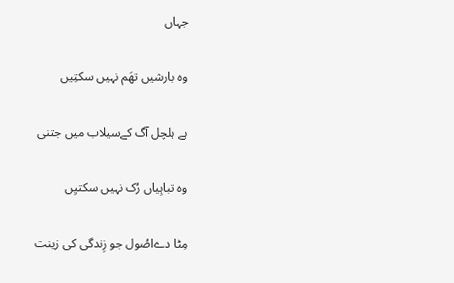جہاں

وہ بارشیں تھَم نہیں سکتِیں

ہے ہلچل آگ کےسیلاب میں جتنی

وہ تباہِیاں رُک نہیں سکتیِں

مِٹا دےاصُول جو زِندگی کی زینت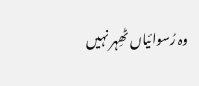وہ رُسوائیاں ٹھِہر نہیں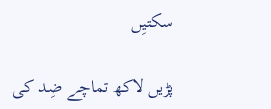سکتیِں

پڑیں لاکھ تماچے ضِد کی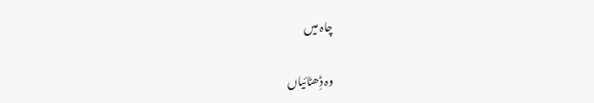چاہ میں

وہ ڈِھٹائیاں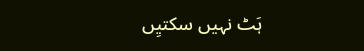ہَٹ نہیں سکتیِں